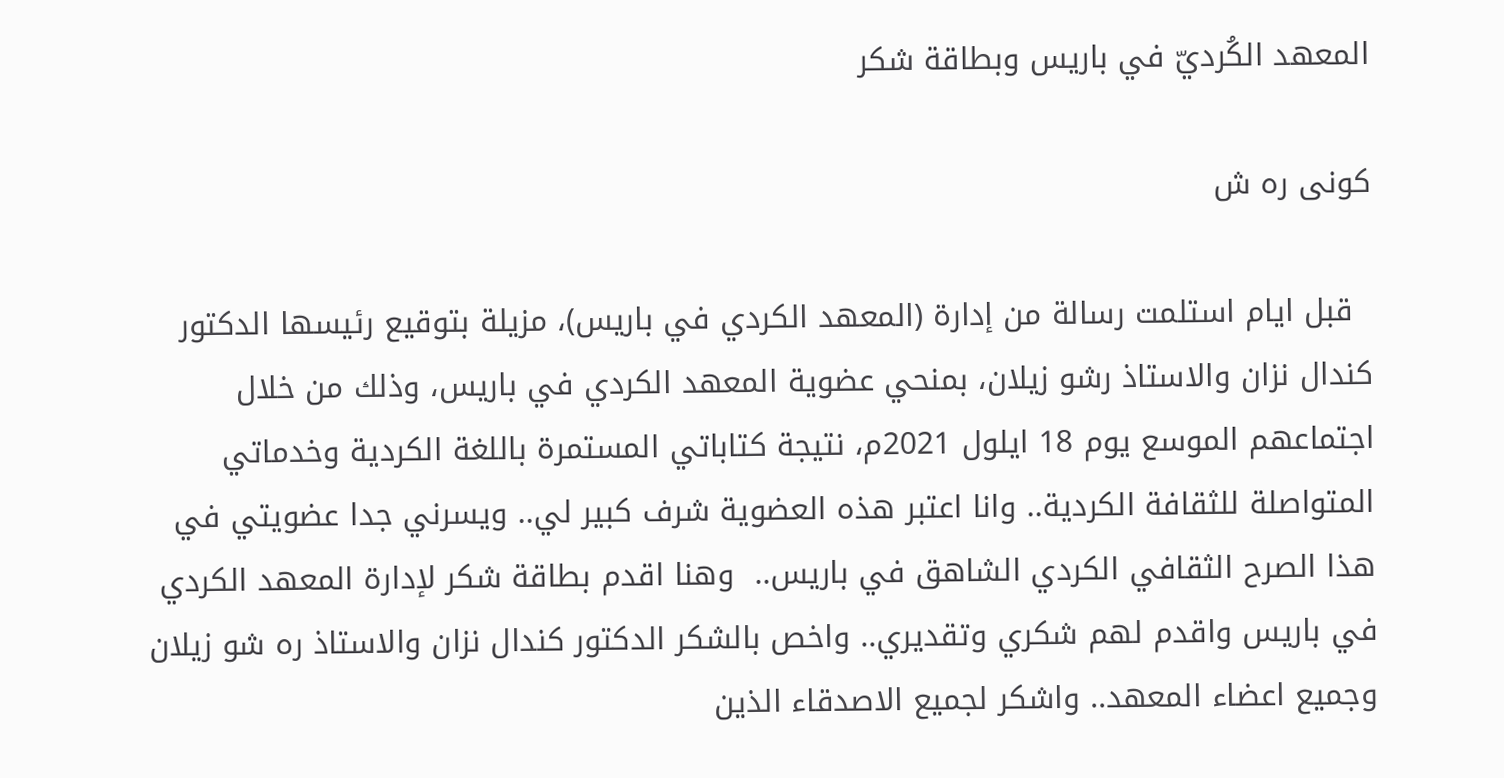المعهد الكُرديّ في باريس وبطاقة شكر

كونى ره ش

  قبل ايام استلمت رسالة من إدارة (المعهد الكردي في باريس)، مزيلة بتوقيع رئيسها الدكتور كندال نزان والاستاذ رشو زيلان، بمنحي عضوية المعهد الكردي في باريس، وذلك من خلال اجتماعهم الموسع يوم 18 ايلول 2021م، نتيجة كتاباتي المستمرة باللغة الكردية وخدماتي المتواصلة للثقافة الكردية.. وانا اعتبر هذه العضوية شرف كبير لي.. ويسرني جدا عضويتي في هذا الصرح الثقافي الكردي الشاهق في باريس..  وهنا اقدم بطاقة شكر لإدارة المعهد الكردي في باريس واقدم لهم شكري وتقديري.. واخص بالشكر الدكتور كندال نزان والاستاذ ره شو زيلان وجميع اعضاء المعهد.. واشكر لجميع الاصدقاء الذين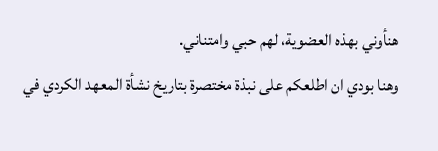هنأوني بهذه العضوية، لهم حبي وامتناني.
وهنا بودي ان اطلعكم على نبذة مختصرة بتاريخ نشأة المعهد الكردي في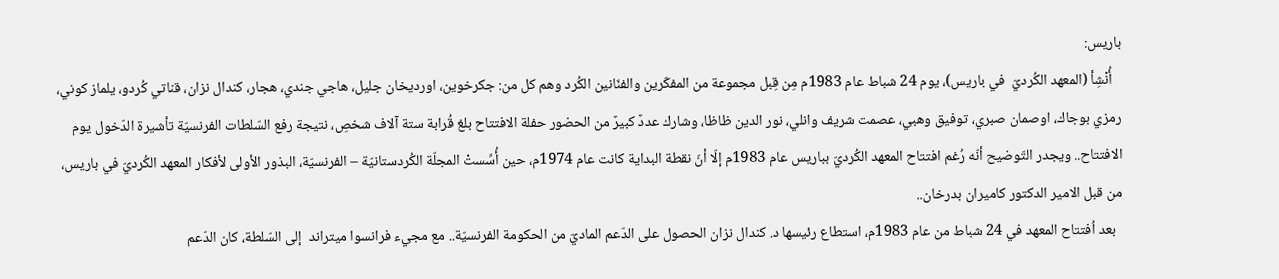باريس:
   أُنْشِأ (المعهد الكُرديّ  في باريس)، يوم 24 شباط عام 1983م مِن قِبل مجموعة من المفكّرين والفنّانين الكُرد وهم كل من: جكرخوين، اورديخان جليل، هاجي جندي، هجار، كندال نزان، قناتي كُردو، يلماز كوني، رمزي بوجاك، اوصمان صبري، توفيق وهبي، عصمت شريف وانلي، نور الدين ظاظا، وشارك عددٌ كبيرٌ من الحضور حفلة الافتتاح بلغ قُرابة ستة آلاف شخصِ، نتيجة رفع السّلطات الفرنسيّة تأشيرة الدّخول يوم الافتتاح.. ويجدر التّوضيح أنّه رُغم افتتاح المعهد الكُرديّ بباريس عام 1983م إلّا أنّ نقطة البداية كانت عام 1974م، حين أُسِّستْ المجلّة الكُردستانيّة – الفرنسيّة، البذور الأولى لأفكار المعهد الكُرديّ في باريس، من قبل الامير الدكتور كاميران بدرخان..
  بعد اُفتتاح المعهد في 24 شباط من عام 1983م، استطاع رئيسها د. كندال نزان الحصول على الدّعم الماديّ من الحكومة الفرنسيّة.. مع مجيء فرانسوا ميتراند  إلى السّلطة، كان الدّعم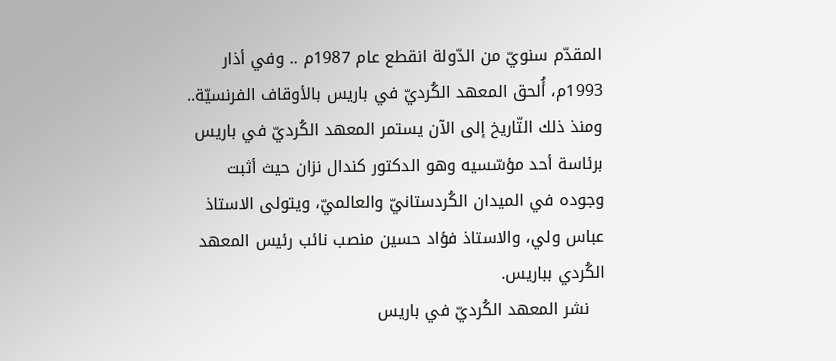المقدّم سنويّ من الدّولة انقطع عام 1987م .. وفي أذار 1993م، أُلحق المعهد الكُرديّ في باريس بالأوقاف الفرنسيّة.. ومنذ ذلك التّاريخ إلى الآن يستمر المعهد الكُرديّ في باريس برئاسة أحد مؤسّسيه وهو الدكتور كندال نزان حيث أثبت وجوده في الميدان الكُردستانيّ والعالميّ، ويتولى الاستاذ عباس ولي، والاستاذ فؤاد حسين منصب نائب رئيس المعهد الكُردي بباريس.
   نشر المعهد الكُرديّ في باريس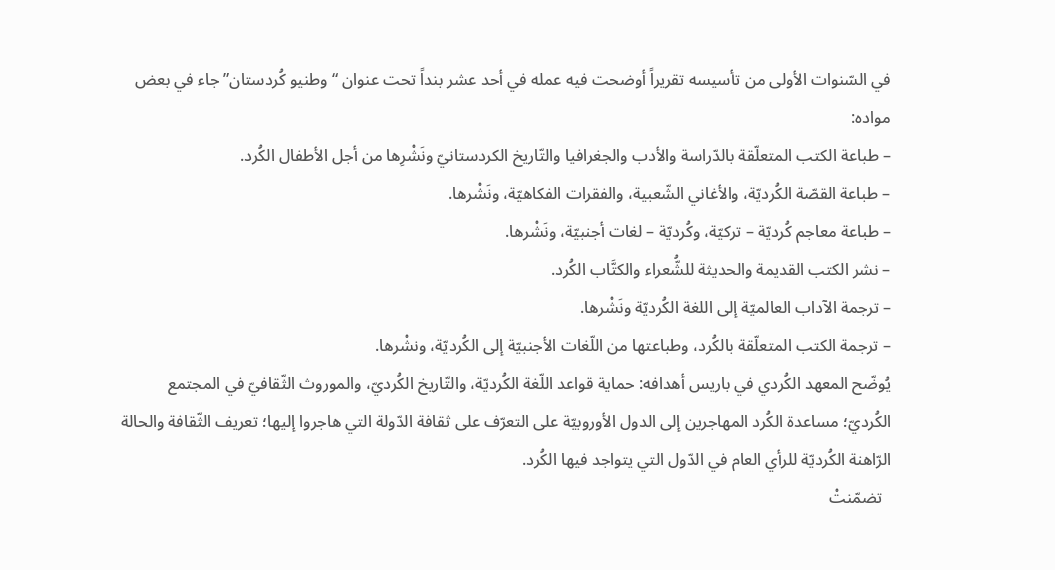في السّنوات الأولى من تأسيسه تقريراً أوضحت فيه عمله في أحد عشر بنداً تحت عنوان “وطنيو كُردستان” جاء في بعض مواده:
– طباعة الكتب المتعلّقة بالدّراسة والأدب والجغرافيا والتّاريخ الكردستانيّ ونَشْرِها من أجل الأطفال الكُرد.
– طباعة القصّة الكُرديّة، والأغاني الشّعبية، والفقرات الفكاهيّة، ونَشْرها.
– طباعة معاجم كُرديّة – تركيّة، وكُرديّة – لغات أجنبيّة، ونَشْرها.
– نشر الكتب القديمة والحديثة للشُّعراء والكتَّاب الكُرد.
– ترجمة الآداب العالميّة إلى اللغة الكُرديّة ونَشْرها.
– ترجمة الكتب المتعلّقة بالكُرد، وطباعتها من اللّغات الأجنبيّة إلى الكُرديّة، ونشْرها.
يُوضّح المعهد الكُردي في باريس أهدافه: حماية قواعد اللّغة الكُرديّة، والتّاريخ الكُرديّ، والموروث الثّقافيّ في المجتمع الكُرديّ؛ مساعدة الكُرد المهاجرين إلى الدول الأوروبيّة على التعرّف على ثقافة الدّولة التي هاجروا إليها؛ تعريف الثّقافة والحالة الرّاهنة الكُرديّة للرأي العام في الدّول التي يتواجد فيها الكُرد.
  تضمّنتْ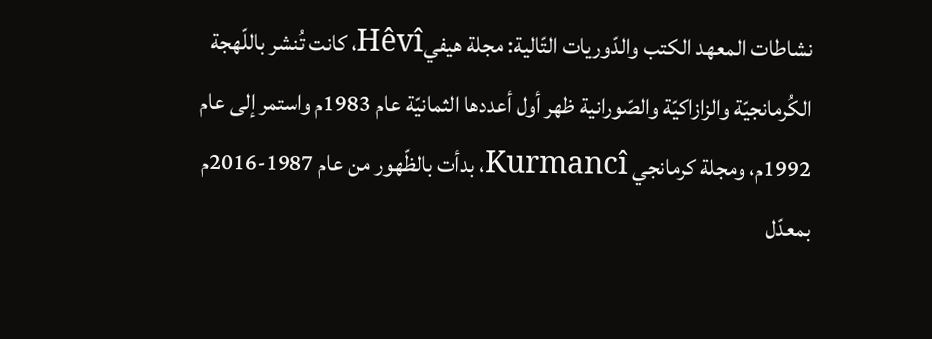نشاطات المعهد الكتب والدّوريات التّالية: مجلة هيفيHêvî، كانت تُنشر باللّهجة الكُرمانجيّة والزازاكيّة والصّورانية ظهر أول أعددها الثمانيّة عام 1983م واستمر إلى عام 1992م، ومجلة كرمانجي Kurmancî، بدأت بالظّهور من عام 1987-2016م بمعدّل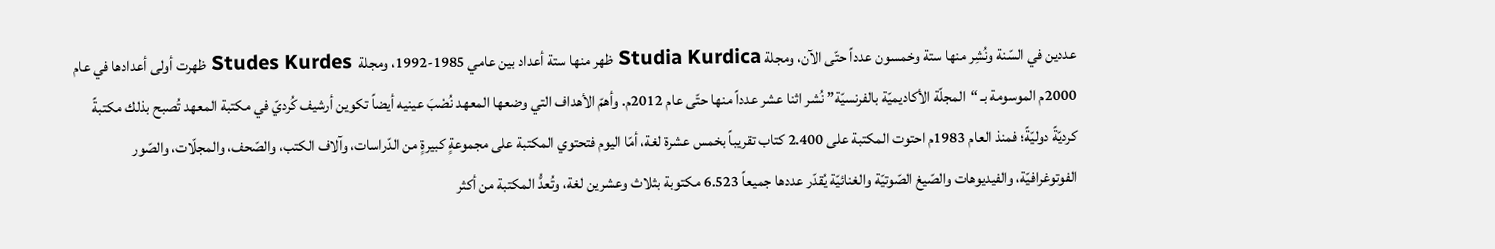عددين في السّنة ونُشِر منها ستة وخمسون عدداً حتّى الآن، ومجلة Studia Kurdica ظهر منها ستة أعداد بين عامي 1985-1992، ومجلة  Studes Kurdes ظهرت أولى أعدادها في عام 2000م الموسومة بـ “المجلّة الأكاديميّة بالفرنسيّة” نُشر اثنا عشر عدداً منها حتّى عام 2012م. وأهمّ الأهداف التي وضعها المعهد نُصْبَ عينيه أيضاً تكوين أرشيف كُرديّ في مكتبة المعهد تُصبح بذلك مكتبةً كرديّةً دوليّةً؛ فمنذ العام 1983م احتوت المكتبة على 2.400 كتاب تقريباً بخمس عشرة لغة، أمّا اليوم فتحتوي المكتبة على مجموعةٍ كبيرةٍ من الدّراسات، وآلاف الكتب، والصّحف، والمجلّات، والصّور الفوتوغرافيّة، والفيديوهات والصّيغ الصّوتيّة والغنائيّة يُقدّر عددها جميعاً 6.523 مكتوبة بثلاث وعشرين لغة، وتُعدُّ المكتبة من أكثر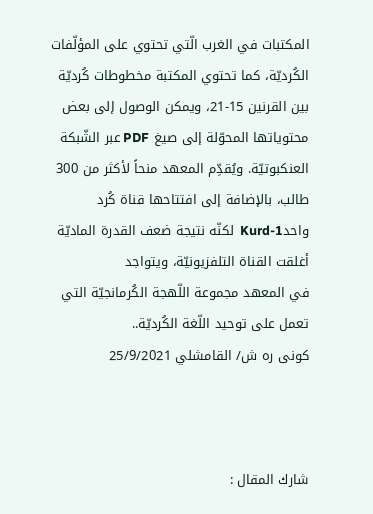المكتبات في الغرب الّتي تحتوي على المؤلّفات الكُرديّة، كما تحتوي المكتبة مخطوطات كُرديّة بين القرنين 15-21، ويمكن الوصول إلى بعض محتوياتها المحوّلة إلى صيغ PDF عبر الشّبكة العنكبوتيّة. ويُقدِّم المعهد منحاً لأكثر من 300 طالب، بالإضافة إلى افتتاحها قناة كُرد واحدKurd-1  لكنّه نتيجة ضعف القدرة الماديّة أغلقت القناة التلفزيونيّة، ويتواجد
في المعهد مجموعة اللّهجة الكُرمانجيّة التي تعمل على توحيد اللّغة الكُرديّة..
كونى ره ش/ القامشلي 25/9/2021



شارك المقال :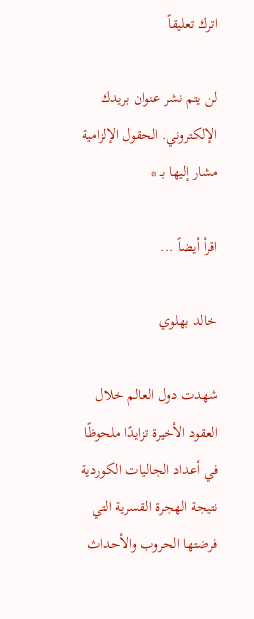اترك تعليقاً

لن يتم نشر عنوان بريدك الإلكتروني. الحقول الإلزامية مشار إليها بـ *

اقرأ أيضاً ...

خالد بهلوي

شهدت دول العالم خلال العقود الأخيرة تزايدًا ملحوظًا في أعداد الجاليات الكوردية نتيجة الهجرة القسرية التي فرضتها الحروب والأحداث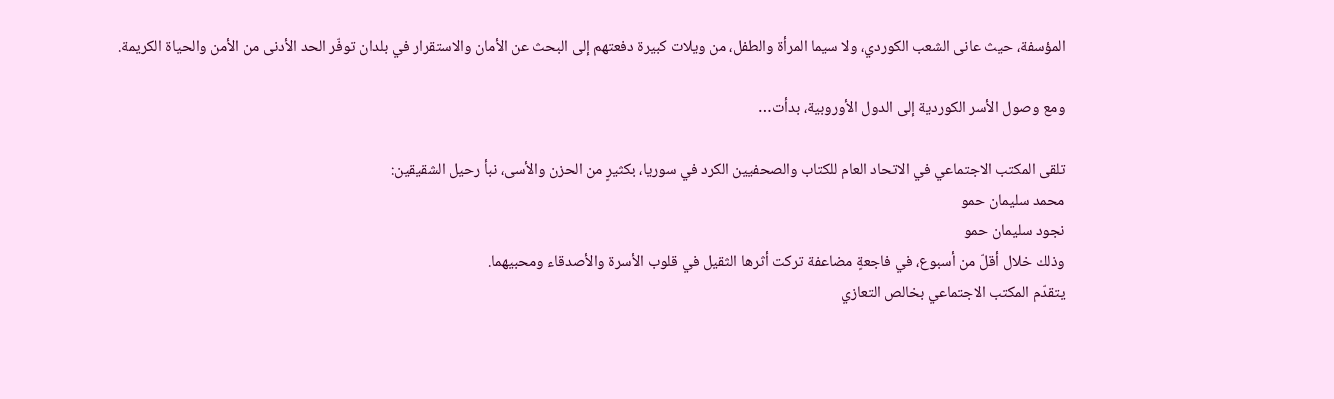المؤسفة، حيث عانى الشعب الكوردي، ولا سيما المرأة والطفل، من ويلات كبيرة دفعتهم إلى البحث عن الأمان والاستقرار في بلدان توفّر الحد الأدنى من الأمن والحياة الكريمة.

ومع وصول الأسر الكوردية إلى الدول الأوروبية، بدأت…

تلقى المكتب الاجتماعي في الاتحاد العام للكتاب والصحفيين الكرد في سوريا، بكثيرٍ من الحزن والأسى، نبأ رحيل الشقيقين:
محمد سليمان حمو
نجود سليمان حمو
وذلك خلال أقلّ من أسبوع، في فاجعةٍ مضاعفة تركت أثرها الثقيل في قلوب الأسرة والأصدقاء ومحبيهما.
يتقدّم المكتب الاجتماعي بخالص التعازي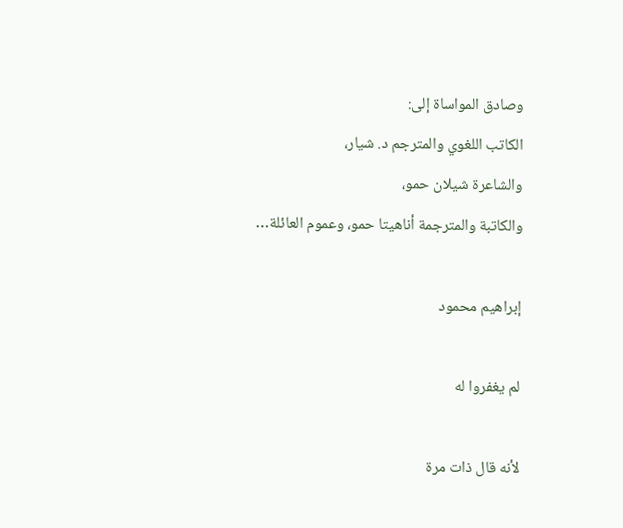وصادق المواساة إلى:
الكاتب اللغوي والمترجم د. شيار،
والشاعرة شيلان حمو،
والكاتبة والمترجمة أناهيتا حمو، وعموم العائلة…

إبراهيم محمود

لم يغفروا له

لأنه قال ذات مرة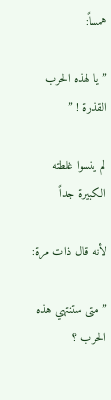همساً:

” يا لهذه الحرب القذرة ! ”

لم ينسوا غلطته الكبيرة جداً

لأنه قال ذات مرة:

” متى ستنتهي هذه الحرب ؟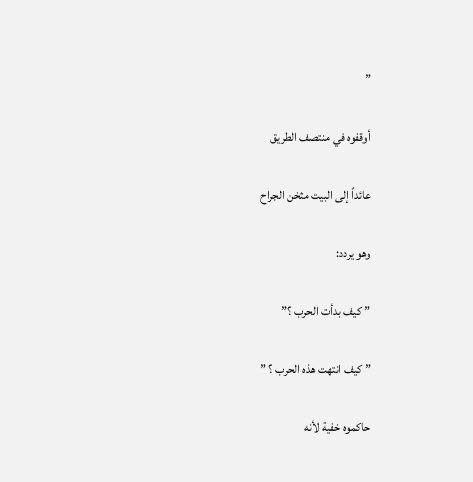”

أوقفوه في منتصف الطريق

عائداً إلى البيت مثخن الجراح

وهو يردد:

” كيف بدأت الحرب ؟”

” كيف انتهت هذه الحرب ؟ ”

حاكموه خفية لأنه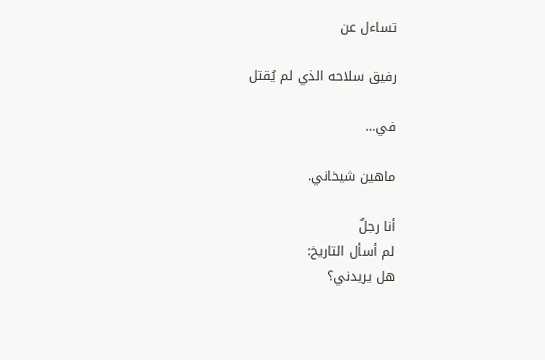تساءل عن

رفيق سلاحه الذي لم يُقتل

في…

ماهين شيخاني.

أنا رجلٌ
لم أسأل التاريخ:
هل يريدني؟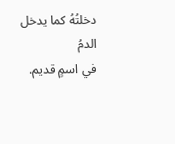دخلتُهُ كما يدخل الدمُ
في اسمٍ قديم.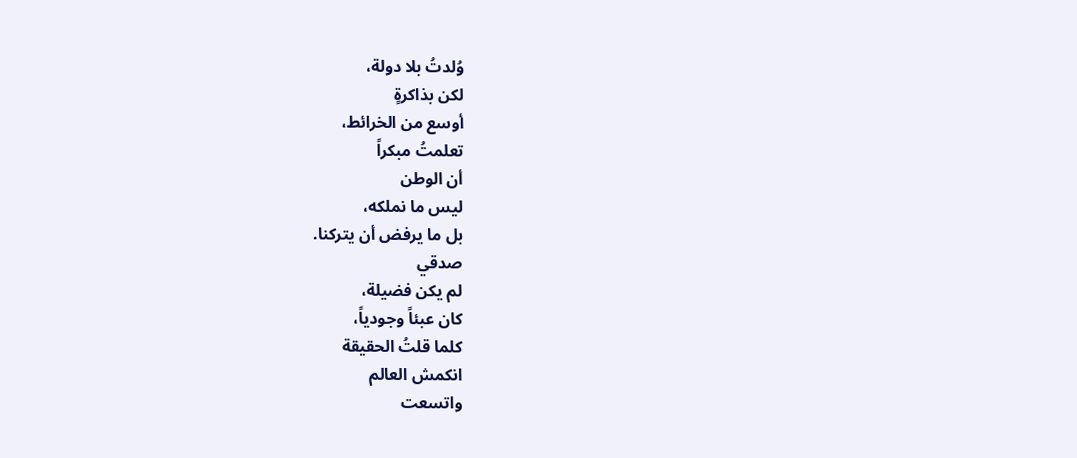وُلدتُ بلا دولة،
لكن بذاكرةٍ
أوسع من الخرائط،
تعلمتُ مبكراً
أن الوطن
ليس ما نملكه،
بل ما يرفض أن يتركنا.
صدقي
لم يكن فضيلة،
كان عبئاً وجودياً،
كلما قلتُ الحقيقة
انكمش العالم
واتسعت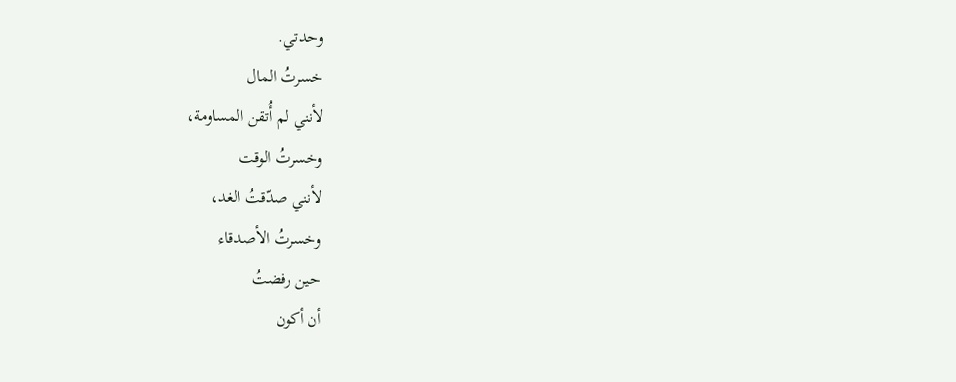وحدتي.
خسرتُ المال
لأنني لم أُتقن المساومة،
وخسرتُ الوقت
لأنني صدّقتُ الغد،
وخسرتُ الأصدقاء
حين رفضتُ
أن أكون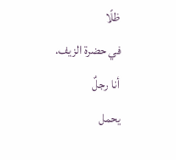ظلًا
في حضرة الزيف.
أنا رجلٌ
يحمل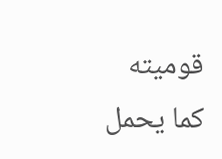قوميته
كما يحمل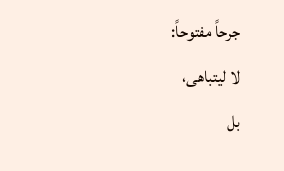جرحاً مفتوحاً:
لا ليتباهى،
بل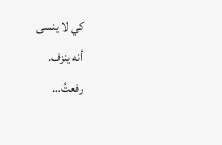كي لا ينسى
أنه ينزف.
رفعتُ…